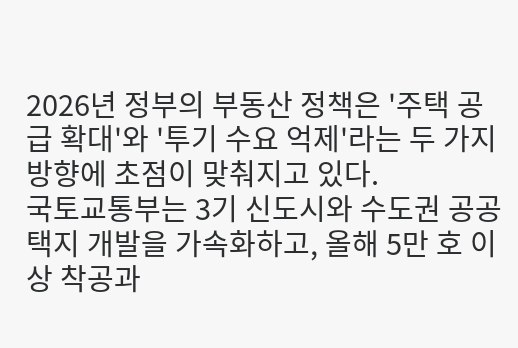2026년 정부의 부동산 정책은 '주택 공급 확대'와 '투기 수요 억제'라는 두 가지 방향에 초점이 맞춰지고 있다.
국토교통부는 3기 신도시와 수도권 공공택지 개발을 가속화하고, 올해 5만 호 이상 착공과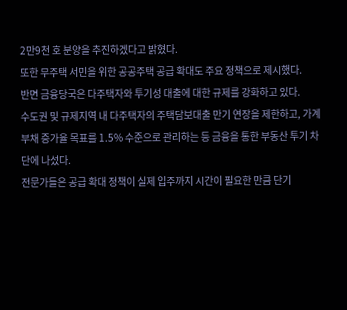2만9천 호 분양을 추진하겠다고 밝혔다.
또한 무주택 서민을 위한 공공주택 공급 확대도 주요 정책으로 제시했다.
반면 금융당국은 다주택자와 투기성 대출에 대한 규제를 강화하고 있다.
수도권 및 규제지역 내 다주택자의 주택담보대출 만기 연장을 제한하고, 가계부채 증가율 목표를 1.5% 수준으로 관리하는 등 금융을 통한 부동산 투기 차단에 나섰다.
전문가들은 공급 확대 정책이 실제 입주까지 시간이 필요한 만큼 단기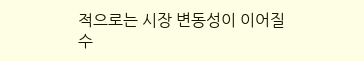적으로는 시장 변동성이 이어질 수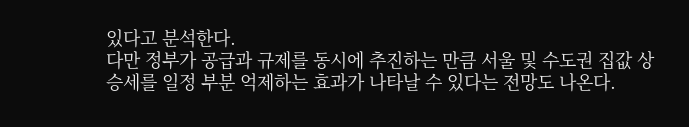있다고 분석한다.
다만 정부가 공급과 규제를 동시에 추진하는 만큼 서울 및 수도권 집값 상승세를 일정 부분 억제하는 효과가 나타날 수 있다는 전망도 나온다.